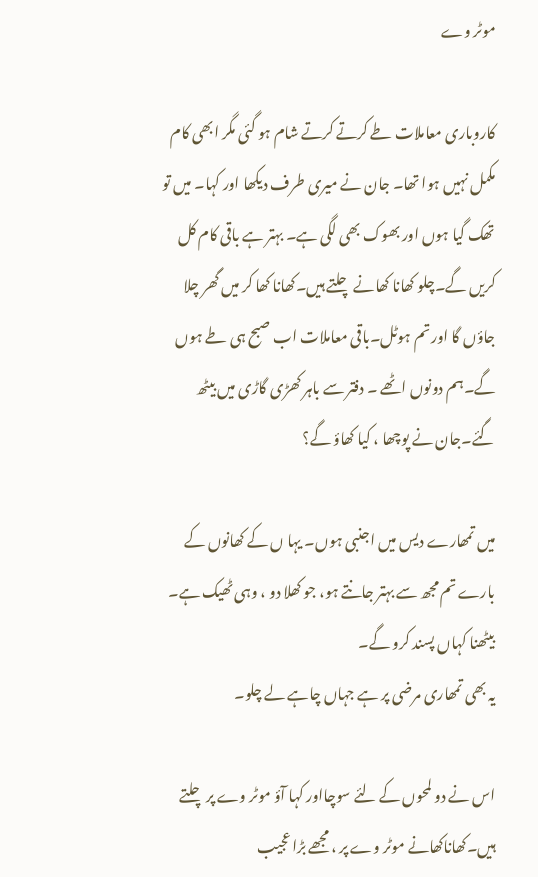موٹر وے

کاروباری معاملات طے کرتے کرتے شام ہو گئی مگر ابھی کام مکمل نہیں ہوا تھا۔ جان نے میری طرف دیکھا اور کہا۔ میں تو تھک گیا ہوں اور بھوک بھی لگی ہے۔ بہتر ہے باقی کام کل کریں گے۔چلو کھانا کھانے چلتے ہیں۔کھانا کھا کر میں گھر چلا جاؤں گا اور تم ہوٹل۔باقی معاملات اب صبح ہی طے ہوں گے۔ہم دونوں اٹھے ۔ دفتر سے باہر کھڑی گاڑی میں بیٹھ گئے۔جان نے پوچھا ، کیا کھاؤ گے؟

میں تمھارے دیس میں اجنبی ہوں۔ یہا ں کے کھانوں کے بارے تم مجھ سے بہتر جانتے ہو، جو کھلا دو ، وہی ٹھیک ہے۔
بیٹھنا کہاں پسند کرو گے۔
یہ بھی تمھاری مرضی پر ہے جہاں چاہے لے چلو۔

اس نے دو لمحوں کے لئے سوچااور کہا آؤ موٹر وے پر چلتے ہیں۔کھاناکھانے موٹر وے پر ، مجھے بڑا عجیب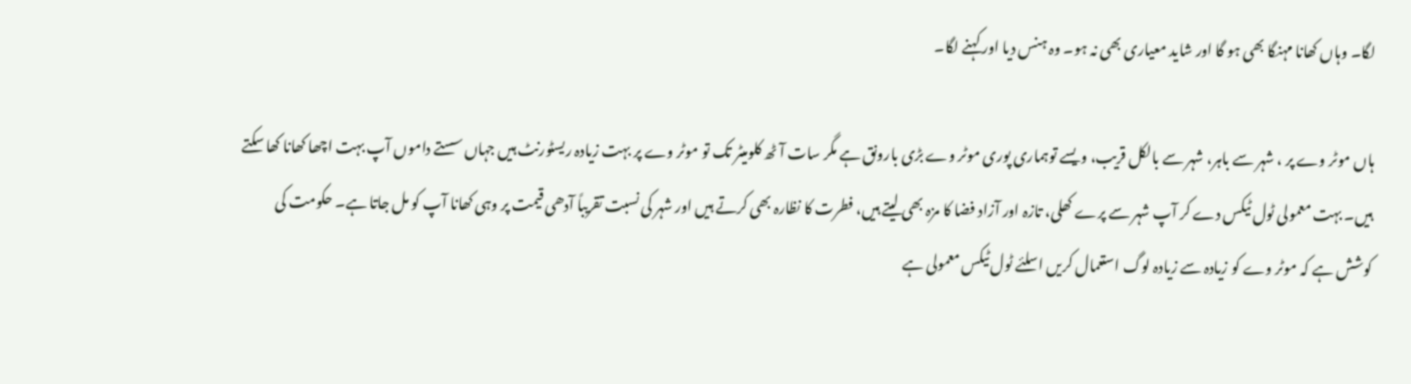لگا۔ وہاں کھانا مہنگا بھی ہو گا اور شاید معیاری بھی نہ ہو۔ وہ ہنس دیا اور کہنے لگا۔

ہاں موٹر وے پر ، شہر سے باہر، شہر سے بالکل قریب، ویسے توہماری پوری موٹر وے بڑی بارونق ہے مگر سات آٹھ کلومیٹر تک تو موٹر وے پر بہت زیادہ ریسٹورنٹ ہیں جہاں سستے داموں آپ بہت اچھا کھانا کھا سکتے ہیں۔ بہت معمولی ٹول ٹیکس دے کر آپ شہر سے پرے کھلی، تازہ اور آزاد فضا کا مزہ بھی لیتے ہیں، فطرت کا نظارہ بھی کرتے ہیں اور شہر کی نسبت تقریباً آدھی قیمت پر وہی کھانا آپ کو مل جاتا ہے۔ حکومت کی کوشش ہے کہ موٹر وے کو زیادہ سے زیادہ لوگ استعمال کریں اسلئے ٹول ٹیکس معمولی ہے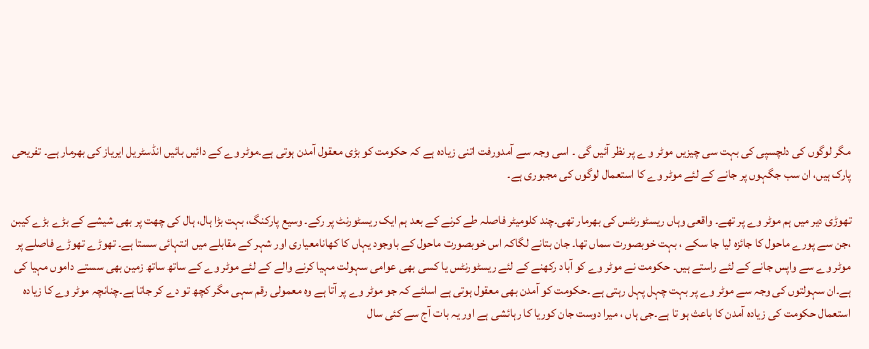مگر لوگوں کی دلچسپی کی بہت سی چیزیں موٹر و ے پر نظر آئیں گی ۔ اسی وجہ سے آمدورفت اتنی زیادہ ہے کہ حکومت کو بڑی معقول آمدن ہوتی ہے۔موٹر وے کے دائیں بائیں انڈسٹریل ایریاز کی بھرمار ہے۔ تفریحی پارک ہیں، ان سب جگہوں پر جانے کے لئے موٹر وے کا استعمال لوگوں کی مجبوری ہے۔

تھوڑی دیر میں ہم موٹر وے پر تھے۔ واقعی وہاں ریسٹورنٹس کی بھرمار تھی۔چند کلومیٹر فاصلہ طے کرنے کے بعد ہم ایک ریسٹورنٹ پر رکے۔ وسیع پارکنگ، بہت بڑا ہال، ہال کی چھت پر بھی شیشے کے بڑے بڑے کیبن ،جن سے پورے ماحول کا جائزہ لیا جا سکے ، بہت خوبصورت سماں تھا۔ جان بتانے لگاکہ اس خوبصورت ماحول کے باوجود یہاں کا کھانامعیاری اور شہر کے مقابلے میں انتہائی سستا ہے۔ تھوڑے تھوڑے فاصلے پر موٹر وے سے واپس جانے کے لئے راستے ہیں۔ حکومت نے موٹر وے کو آباد رکھنے کے لئے ریسٹورنٹس یا کسی بھی عوامی سہولت مہیا کرنے والے کے لئے موٹر وے کے ساتھ ساتھ زمین بھی سستے داموں مہیا کی ہے۔ان سہولتوں کی وجہ سے موٹر وے پر بہت چہل پہل رہتی ہے ۔حکومت کو آمدن بھی معقول ہوتی ہے اسلئے کہ جو موٹر وے پر آتا ہے وہ معمولی رقم سہی مگر کچھ تو دے کر جاتا ہے۔چنانچہ موٹر وے کا زیادہ استعمال حکومت کی زیادہ آمدن کا باعث ہو تا ہے۔جی ہاں ، میرا دوست جان کوریا کا رہائشی ہے اور یہ بات آج سے کئی سال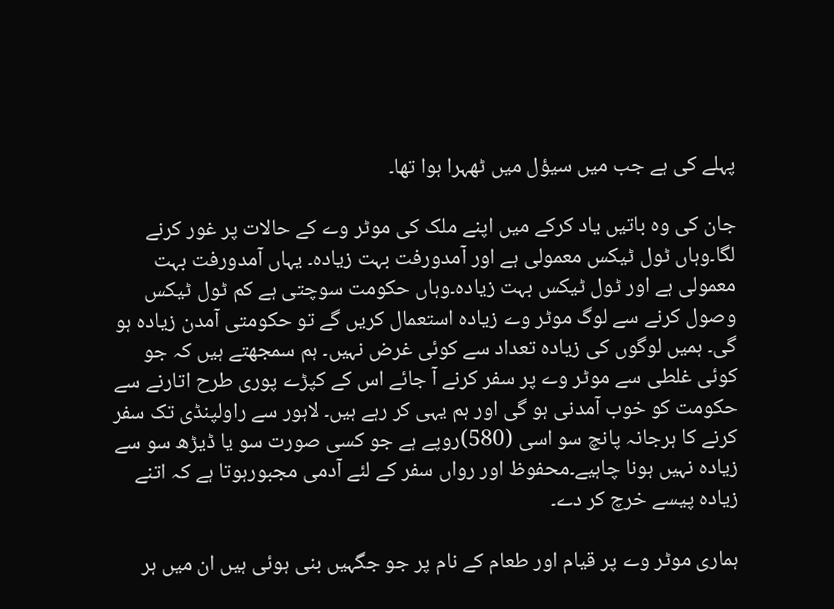پہلے کی ہے جب میں سیؤل میں ٹھہرا ہوا تھا۔

جان کی وہ باتیں یاد کرکے میں اپنے ملک کی موٹر وے کے حالات پر غور کرنے لگا۔وہاں ٹول ٹیکس معمولی ہے اور آمدورفت بہت زیادہ۔ یہاں آمدورفت بہت معمولی ہے اور ٹول ٹیکس بہت زیادہ۔وہاں حکومت سوچتی ہے کم ٹول ٹیکس وصول کرنے سے لوگ موٹر وے زیادہ استعمال کریں گے تو حکومتی آمدن زیادہ ہو گی۔ ہمیں لوگوں کی زیادہ تعداد سے کوئی غرض نہیں۔ ہم سمجھتے ہیں کہ جو کوئی غلطی سے موٹر وے پر سفر کرنے آ جائے اس کے کپڑے پوری طرح اتارنے سے حکومت کو خوب آمدنی ہو گی اور ہم یہی کر رہے ہیں۔ لاہور سے راولپنڈی تک سفر کرنے کا ہرجانہ پانچ سو اسی (580)روپے ہے جو کسی صورت سو یا ڈیڑھ سو سے زیادہ نہیں ہونا چاہیے۔محفوظ اور رواں سفر کے لئے آدمی مجبورہوتا ہے کہ اتنے زیادہ پیسے خرچ کر دے۔

ہماری موٹر وے پر قیام اور طعام کے نام پر جو جگہیں بنی ہوئی ہیں ان میں ہر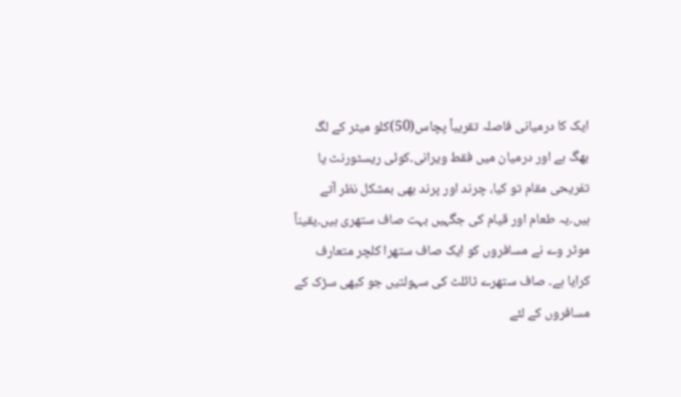ایک کا درمیانی فاصلہ تقریباً پچاس(50)کلو میٹر کے لگ بھگ ہے اور درمیان میں فقط ویرانی۔کوئی ریسٹورنٹ یا تفریحی مقام تو کیا، چرند اور پرند بھی بمشکل نظر آتے ہیں۔یہ طعام اور قیام کی جگہیں بہت صاف ستھری ہیں۔یقیناً موٹر وے نے مسافروں کو ایک صاف ستھرا کلچر متعارف کرایا ہے۔ صاف ستھرے ٹائلٹ کی سہولتیں جو کبھی سڑک کے مسافروں کے لئے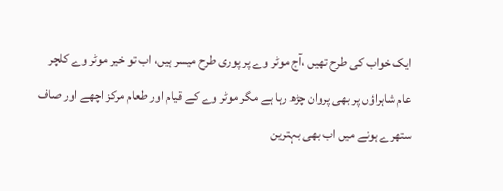ایک خواب کی طرح تھیں ،آج موٹر وے پر پوری طرح میسر ہیں، اب تو خیر موٹر وے کلچر عام شاہراؤں پر بھی پروان چڑھ رہا ہے مگر موٹر وے کے قیام اور طعام مرکز اچھے اور صاف ستھرے ہونے میں اب بھی بہترین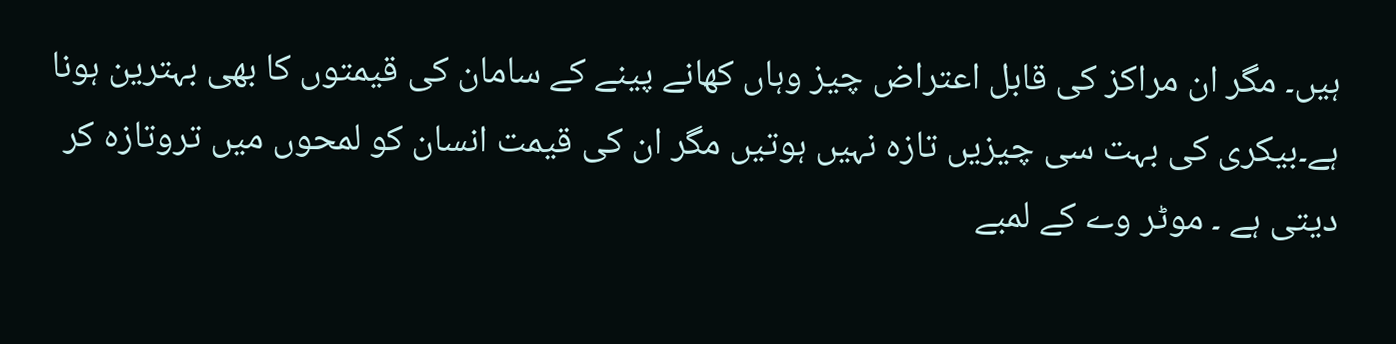ہیں۔ مگر ان مراکز کی قابل اعتراض چیز وہاں کھانے پینے کے سامان کی قیمتوں کا بھی بہترین ہونا ہے۔بیکری کی بہت سی چیزیں تازہ نہیں ہوتیں مگر ان کی قیمت انسان کو لمحوں میں تروتازہ کر دیتی ہے ۔ موٹر وے کے لمبے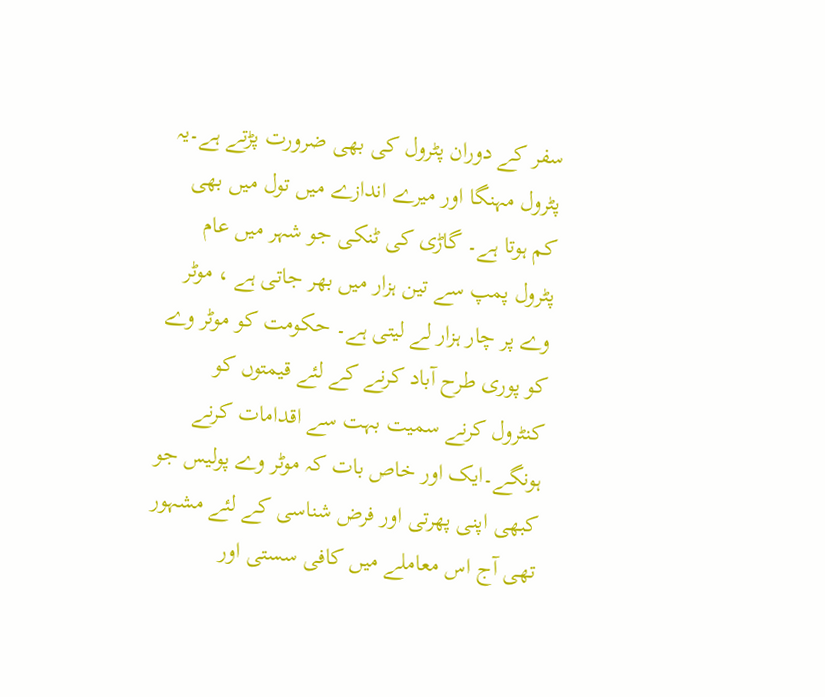سفر کے دوران پٹرول کی بھی ضرورت پڑتے ہے۔یہ پٹرول مہنگا اور میرے اندازے میں تول میں بھی کم ہوتا ہے۔ گاڑی کی ٹنکی جو شہر میں عام پٹرول پمپ سے تین ہزار میں بھر جاتی ہے ، موٹر وے پر چار ہزار لے لیتی ہے۔ حکومت کو موٹر وے کو پوری طرح آباد کرنے کے لئے قیمتوں کو کنٹرول کرنے سمیت بہت سے اقدامات کرنے ہونگے۔ایک اور خاص بات کہ موٹر وے پولیس جو کبھی اپنی پھرتی اور فرض شناسی کے لئے مشہور تھی آج اس معاملے میں کافی سستی اور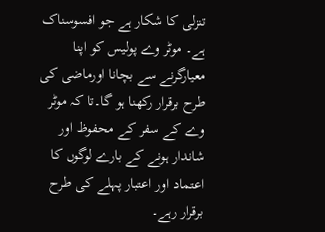تنزلی کا شکار ہے جو افسوسناک ہے۔ موٹر وے پولیس کو اپنا معیارگرنے سے بچانا اورماضی کی طرح برقرار رکھنا ہو گا۔تا کہ موٹر وے کے سفر کے محفوظ اور شاندار ہونے کے بارے لوگوں کا اعتماد اور اعتبار پہلے کی طرح برقرار رہے۔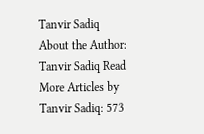Tanvir Sadiq
About the Author: Tanvir Sadiq Read More Articles by Tanvir Sadiq: 573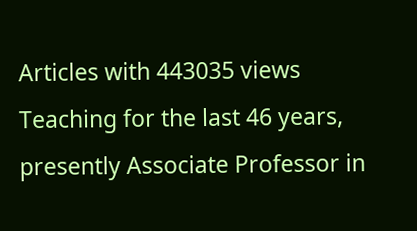Articles with 443035 views Teaching for the last 46 years, presently Associate Professor in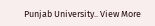Punjab University.. View More